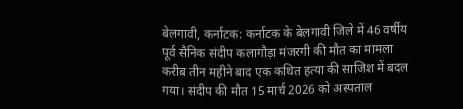बेलगावी, कर्नाटक: कर्नाटक के बेलगावी जिले में 46 वर्षीय पूर्व सैनिक संदीप कलागौड़ा मंजरगी की मौत का मामला करीब तीन महीने बाद एक कथित हत्या की साजिश में बदल गया। संदीप की मौत 15 मार्च 2026 को अस्पताल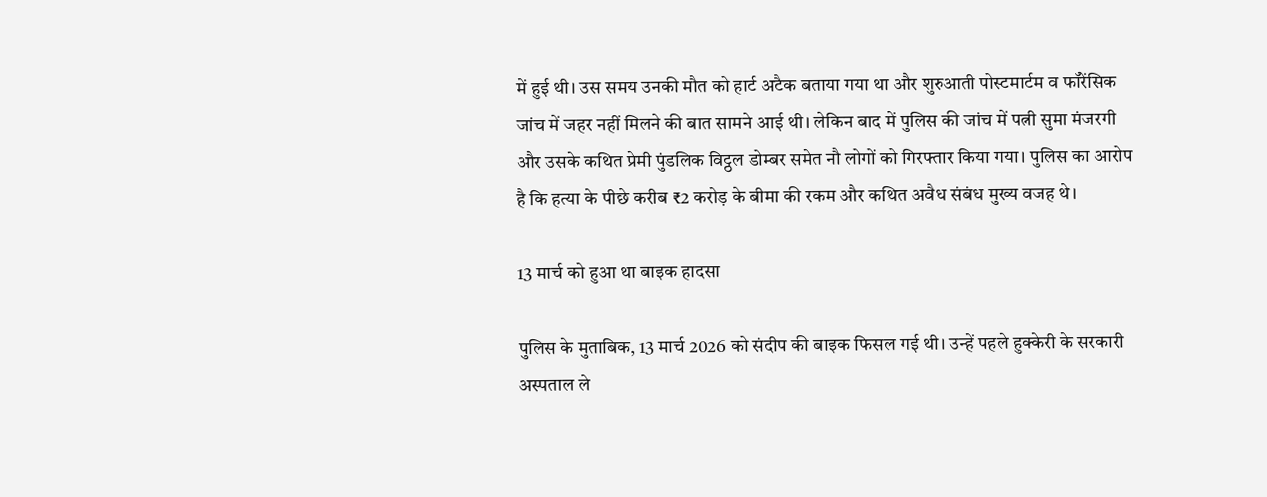में हुई थी। उस समय उनकी मौत को हार्ट अटैक बताया गया था और शुरुआती पोस्टमार्टम व फॉरेंसिक जांच में जहर नहीं मिलने की बात सामने आई थी। लेकिन बाद में पुलिस की जांच में पत्नी सुमा मंजरगी और उसके कथित प्रेमी पुंडलिक विट्ठल डोम्बर समेत नौ लोगों को गिरफ्तार किया गया। पुलिस का आरोप है कि हत्या के पीछे करीब ₹2 करोड़ के बीमा की रकम और कथित अवैध संबंध मुख्य वजह थे।

13 मार्च को हुआ था बाइक हादसा

पुलिस के मुताबिक, 13 मार्च 2026 को संदीप की बाइक फिसल गई थी। उन्हें पहले हुक्केरी के सरकारी अस्पताल ले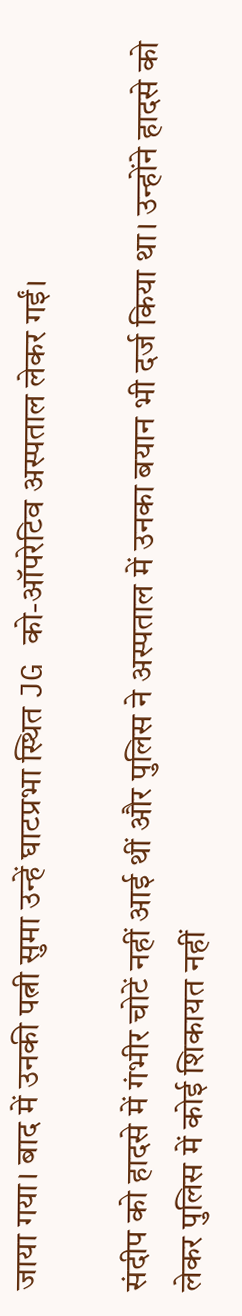जाया गया। बाद में उनकी पत्नी सुमा उन्हें घाटप्रभा स्थित JG को-ऑपरेटिव अस्पताल लेकर गईं।

संदीप को हादसे में गंभीर चोटें नहीं आई थीं और पुलिस ने अस्पताल में उनका बयान भी दर्ज किया था। उन्होंने हादसे को लेकर पुलिस में कोई शिकायत नहीं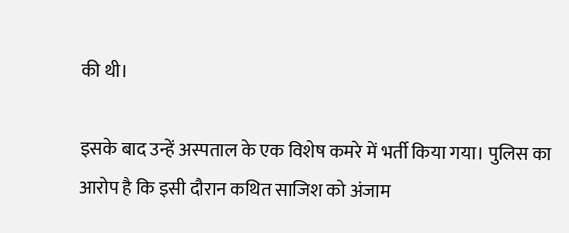की थी।

इसके बाद उन्हें अस्पताल के एक विशेष कमरे में भर्ती किया गया। पुलिस का आरोप है कि इसी दौरान कथित साजिश को अंजाम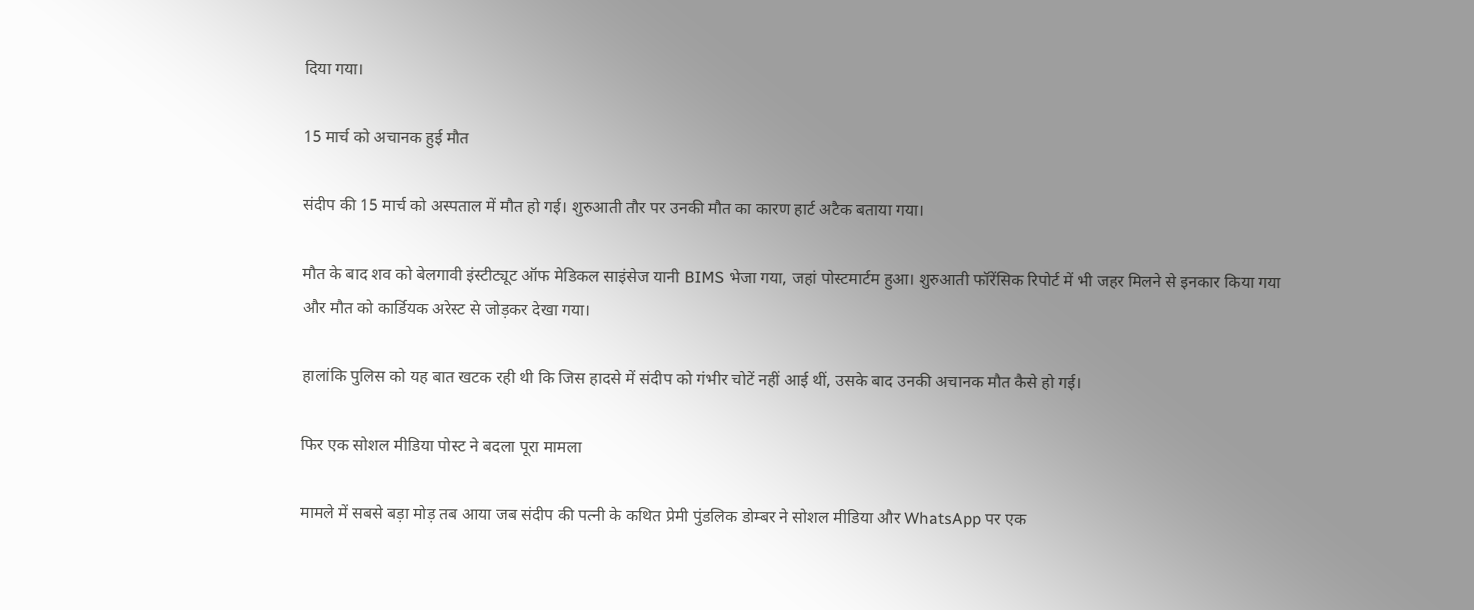दिया गया।

15 मार्च को अचानक हुई मौत

संदीप की 15 मार्च को अस्पताल में मौत हो गई। शुरुआती तौर पर उनकी मौत का कारण हार्ट अटैक बताया गया।

मौत के बाद शव को बेलगावी इंस्टीट्यूट ऑफ मेडिकल साइंसेज यानी BIMS भेजा गया, जहां पोस्टमार्टम हुआ। शुरुआती फॉरेंसिक रिपोर्ट में भी जहर मिलने से इनकार किया गया और मौत को कार्डियक अरेस्ट से जोड़कर देखा गया।

हालांकि पुलिस को यह बात खटक रही थी कि जिस हादसे में संदीप को गंभीर चोटें नहीं आई थीं, उसके बाद उनकी अचानक मौत कैसे हो गई।

फिर एक सोशल मीडिया पोस्ट ने बदला पूरा मामला

मामले में सबसे बड़ा मोड़ तब आया जब संदीप की पत्नी के कथित प्रेमी पुंडलिक डोम्बर ने सोशल मीडिया और WhatsApp पर एक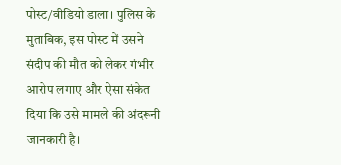पोस्ट/वीडियो डाला। पुलिस के मुताबिक, इस पोस्ट में उसने संदीप की मौत को लेकर गंभीर आरोप लगाए और ऐसा संकेत दिया कि उसे मामले की अंदरूनी जानकारी है।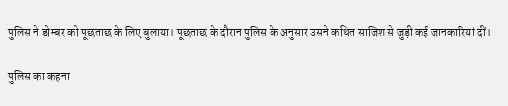पुलिस ने डोम्बर को पूछताछ के लिए बुलाया। पूछताछ के दौरान पुलिस के अनुसार उसने कथित साजिश से जुड़ी कई जानकारियां दीं।

पुलिस का कहना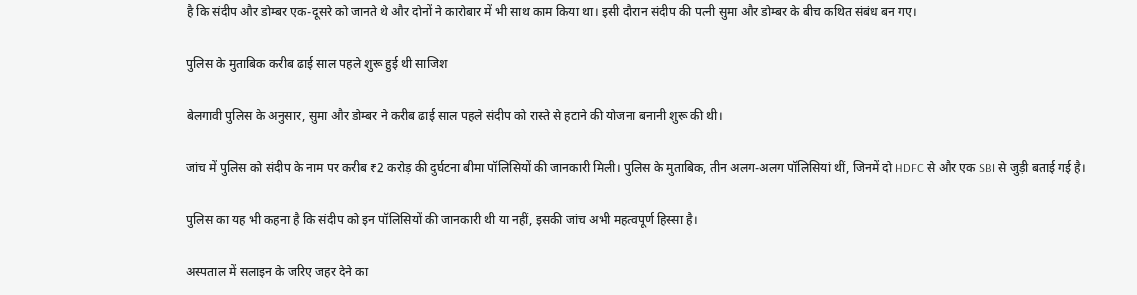है कि संदीप और डोम्बर एक-दूसरे को जानते थे और दोनों ने कारोबार में भी साथ काम किया था। इसी दौरान संदीप की पत्नी सुमा और डोम्बर के बीच कथित संबंध बन गए।

पुलिस के मुताबिक करीब ढाई साल पहले शुरू हुई थी साजिश

बेलगावी पुलिस के अनुसार, सुमा और डोम्बर ने करीब ढाई साल पहले संदीप को रास्ते से हटाने की योजना बनानी शुरू की थी।

जांच में पुलिस को संदीप के नाम पर करीब ₹2 करोड़ की दुर्घटना बीमा पॉलिसियों की जानकारी मिली। पुलिस के मुताबिक, तीन अलग-अलग पॉलिसियां थीं, जिनमें दो HDFC से और एक SBI से जुड़ी बताई गई है।

पुलिस का यह भी कहना है कि संदीप को इन पॉलिसियों की जानकारी थी या नहीं, इसकी जांच अभी महत्वपूर्ण हिस्सा है।

अस्पताल में सलाइन के जरिए जहर देने का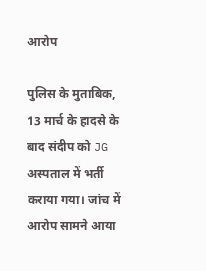आरोप

पुलिस के मुताबिक, 13 मार्च के हादसे के बाद संदीप को JG अस्पताल में भर्ती कराया गया। जांच में आरोप सामने आया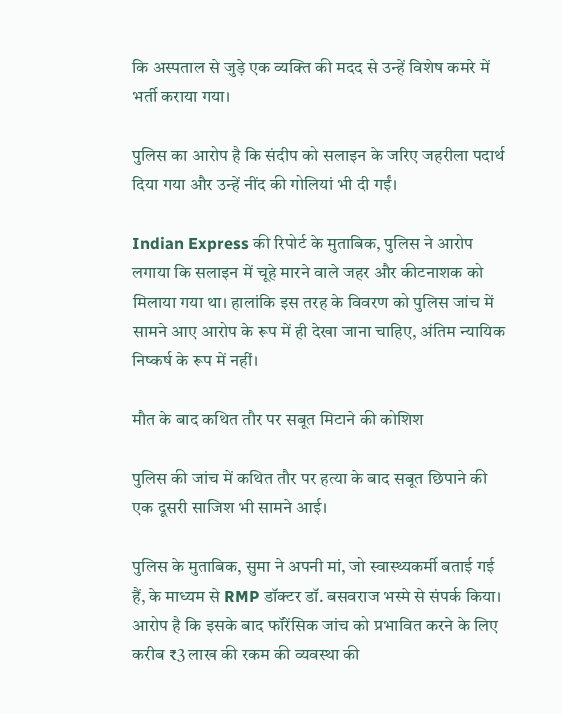कि अस्पताल से जुड़े एक व्यक्ति की मदद से उन्हें विशेष कमरे में भर्ती कराया गया।

पुलिस का आरोप है कि संदीप को सलाइन के जरिए जहरीला पदार्थ दिया गया और उन्हें नींद की गोलियां भी दी गईं।

Indian Express की रिपोर्ट के मुताबिक, पुलिस ने आरोप लगाया कि सलाइन में चूहे मारने वाले जहर और कीटनाशक को मिलाया गया था। हालांकि इस तरह के विवरण को पुलिस जांच में सामने आए आरोप के रूप में ही देखा जाना चाहिए, अंतिम न्यायिक निष्कर्ष के रूप में नहीं।

मौत के बाद कथित तौर पर सबूत मिटाने की कोशिश

पुलिस की जांच में कथित तौर पर हत्या के बाद सबूत छिपाने की एक दूसरी साजिश भी सामने आई।

पुलिस के मुताबिक, सुमा ने अपनी मां, जो स्वास्थ्यकर्मी बताई गई हैं, के माध्यम से RMP डॉक्टर डॉ. बसवराज भस्मे से संपर्क किया। आरोप है कि इसके बाद फॉरेंसिक जांच को प्रभावित करने के लिए करीब ₹3 लाख की रकम की व्यवस्था की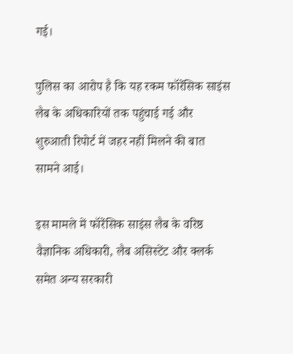गई।

पुलिस का आरोप है कि यह रकम फॉरेंसिक साइंस लैब के अधिकारियों तक पहुंचाई गई और शुरुआती रिपोर्ट में जहर नहीं मिलने की बात सामने आई।

इस मामले में फॉरेंसिक साइंस लैब के वरिष्ठ वैज्ञानिक अधिकारी, लैब असिस्टेंट और क्लर्क समेत अन्य सरकारी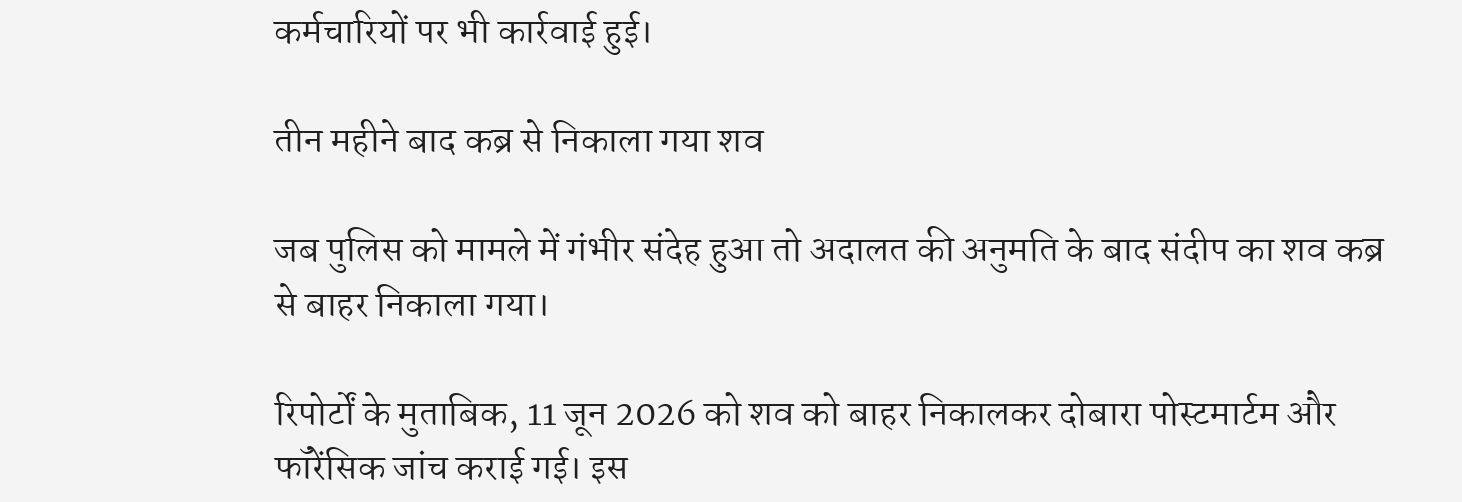कर्मचारियों पर भी कार्रवाई हुई।

तीन महीने बाद कब्र से निकाला गया शव

जब पुलिस को मामले में गंभीर संदेह हुआ तो अदालत की अनुमति के बाद संदीप का शव कब्र से बाहर निकाला गया।

रिपोर्टों के मुताबिक, 11 जून 2026 को शव को बाहर निकालकर दोबारा पोस्टमार्टम और फॉरेंसिक जांच कराई गई। इस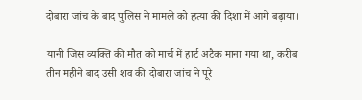दोबारा जांच के बाद पुलिस ने मामले को हत्या की दिशा में आगे बढ़ाया।

यानी जिस व्यक्ति की मौत को मार्च में हार्ट अटैक माना गया था, करीब तीन महीने बाद उसी शव की दोबारा जांच ने पूरे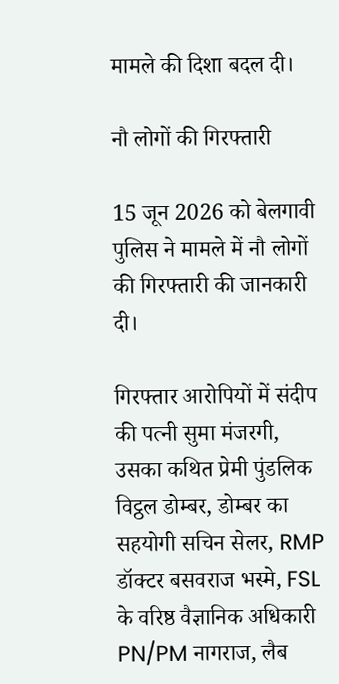मामले की दिशा बदल दी।

नौ लोगों की गिरफ्तारी

15 जून 2026 को बेलगावी पुलिस ने मामले में नौ लोगों की गिरफ्तारी की जानकारी दी।

गिरफ्तार आरोपियों में संदीप की पत्नी सुमा मंजरगी, उसका कथित प्रेमी पुंडलिक विट्ठल डोम्बर, डोम्बर का सहयोगी सचिन सेलर, RMP डॉक्टर बसवराज भस्मे, FSL के वरिष्ठ वैज्ञानिक अधिकारी PN/PM नागराज, लैब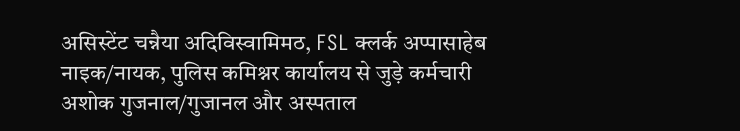असिस्टेंट चन्नैया अदिविस्वामिमठ, FSL क्लर्क अप्पासाहेब नाइक/नायक, पुलिस कमिश्नर कार्यालय से जुड़े कर्मचारी अशोक गुजनाल/गुजानल और अस्पताल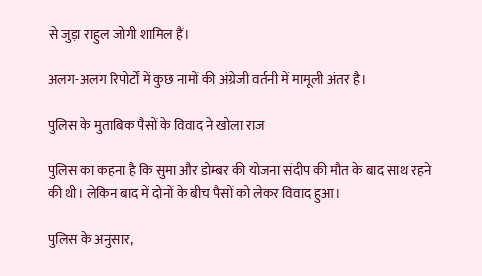से जुड़ा राहुल जोगी शामिल हैं।

अलग-अलग रिपोर्टों में कुछ नामों की अंग्रेजी वर्तनी में मामूली अंतर है।

पुलिस के मुताबिक पैसों के विवाद ने खोला राज

पुलिस का कहना है कि सुमा और डोम्बर की योजना संदीप की मौत के बाद साथ रहने की थी। लेकिन बाद में दोनों के बीच पैसों को लेकर विवाद हुआ।

पुलिस के अनुसार,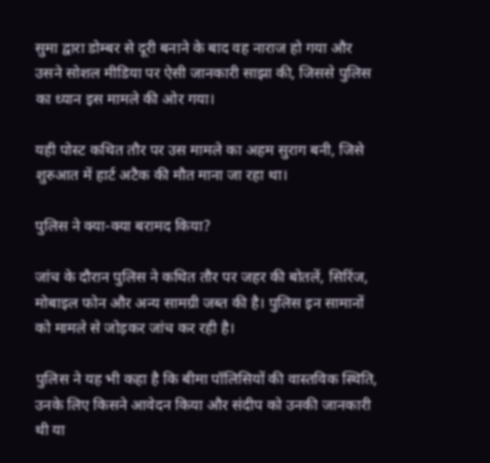सुमा द्वारा डोम्बर से दूरी बनाने के बाद वह नाराज हो गया और उसने सोशल मीडिया पर ऐसी जानकारी साझा की, जिससे पुलिस का ध्यान इस मामले की ओर गया।

यही पोस्ट कथित तौर पर उस मामले का अहम सुराग बनी, जिसे शुरुआत में हार्ट अटैक की मौत माना जा रहा था।

पुलिस ने क्या-क्या बरामद किया?

जांच के दौरान पुलिस ने कथित तौर पर जहर की बोतलें, सिरिंज, मोबाइल फोन और अन्य सामग्री जब्त की है। पुलिस इन सामानों को मामले से जोड़कर जांच कर रही है।

पुलिस ने यह भी कहा है कि बीमा पॉलिसियों की वास्तविक स्थिति, उनके लिए किसने आवेदन किया और संदीप को उनकी जानकारी थी या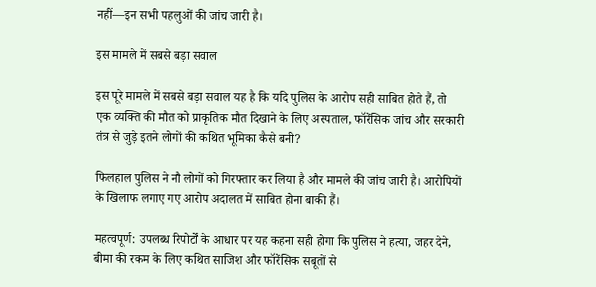नहीं—इन सभी पहलुओं की जांच जारी है।

इस मामले में सबसे बड़ा सवाल

इस पूरे मामले में सबसे बड़ा सवाल यह है कि यदि पुलिस के आरोप सही साबित होते हैं, तो एक व्यक्ति की मौत को प्राकृतिक मौत दिखाने के लिए अस्पताल, फॉरेंसिक जांच और सरकारी तंत्र से जुड़े इतने लोगों की कथित भूमिका कैसे बनी?

फिलहाल पुलिस ने नौ लोगों को गिरफ्तार कर लिया है और मामले की जांच जारी है। आरोपियों के खिलाफ लगाए गए आरोप अदालत में साबित होना बाकी हैं।

महत्वपूर्ण: उपलब्ध रिपोर्टों के आधार पर यह कहना सही होगा कि पुलिस ने हत्या, जहर देने, बीमा की रकम के लिए कथित साजिश और फॉरेंसिक सबूतों से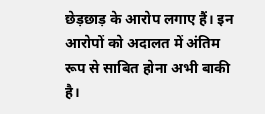छेड़छाड़ के आरोप लगाए हैं। इन आरोपों को अदालत में अंतिम रूप से साबित होना अभी बाकी है।